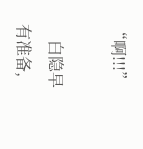“啊!!!”

    白隐早有准备,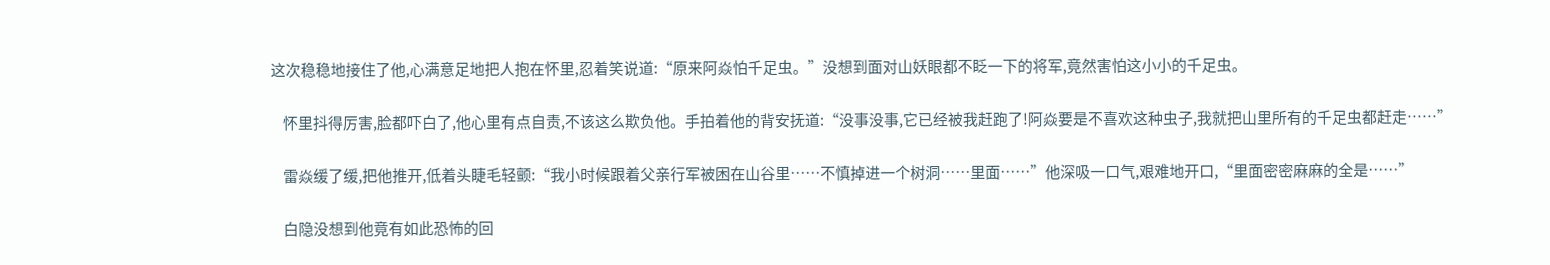这次稳稳地接住了他,心满意足地把人抱在怀里,忍着笑说道:“原来阿焱怕千足虫。”没想到面对山妖眼都不眨一下的将军,竟然害怕这小小的千足虫。

    怀里抖得厉害,脸都吓白了,他心里有点自责,不该这么欺负他。手拍着他的背安抚道:“没事没事,它已经被我赶跑了!阿焱要是不喜欢这种虫子,我就把山里所有的千足虫都赶走……”

    雷焱缓了缓,把他推开,低着头睫毛轻颤:“我小时候跟着父亲行军被困在山谷里……不慎掉进一个树洞……里面……”他深吸一口气,艰难地开口,“里面密密麻麻的全是……”

    白隐没想到他竟有如此恐怖的回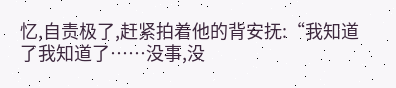忆,自责极了,赶紧拍着他的背安抚:“我知道了我知道了……没事,没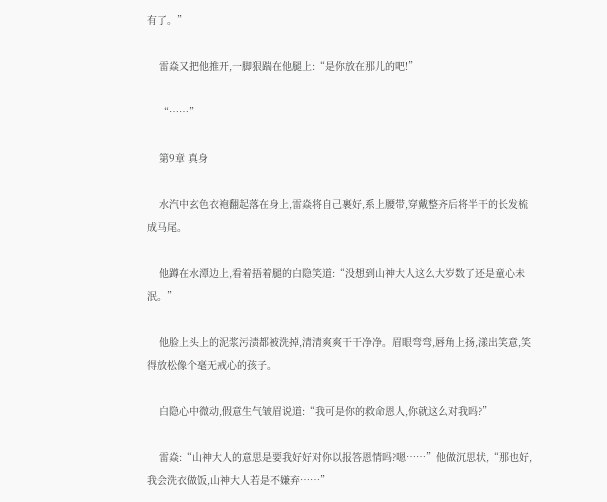有了。”

    雷焱又把他推开,一脚狠踹在他腿上:“是你放在那儿的吧!”

    “……”

    第9章 真身

    水汽中玄色衣袍翻起落在身上,雷焱将自己裹好,系上腰带,穿戴整齐后将半干的长发梳成马尾。

    他蹲在水潭边上,看着捂着腿的白隐笑道:“没想到山神大人这么大岁数了还是童心未泯。”

    他脸上头上的泥浆污渍都被洗掉,清清爽爽干干净净。眉眼弯弯,唇角上扬,漾出笑意,笑得放松像个毫无戒心的孩子。

    白隐心中微动,假意生气皱眉说道:“我可是你的救命恩人,你就这么对我吗?”

    雷焱:“山神大人的意思是要我好好对你以报答恩情吗?嗯……”他做沉思状,“那也好,我会洗衣做饭,山神大人若是不嫌弃……”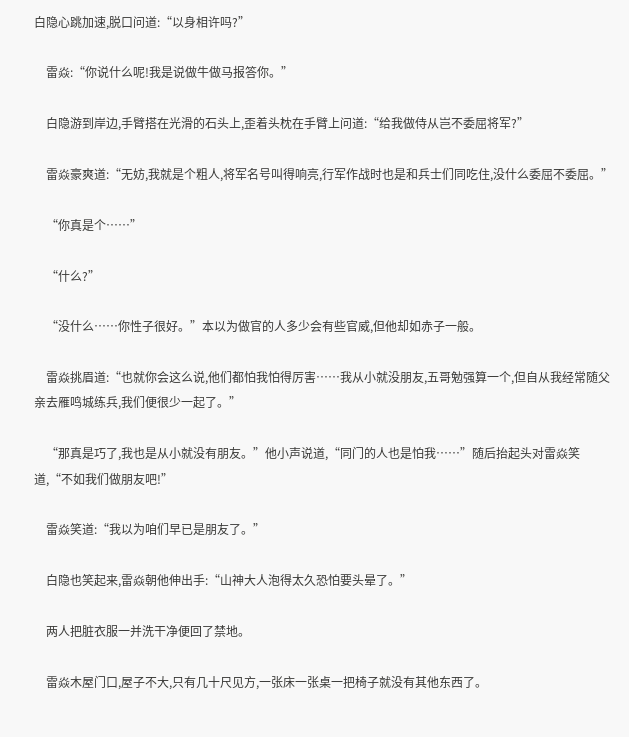白隐心跳加速,脱口问道:“以身相许吗?”

    雷焱:“你说什么呢!我是说做牛做马报答你。”

    白隐游到岸边,手臂搭在光滑的石头上,歪着头枕在手臂上问道:“给我做侍从岂不委屈将军?”

    雷焱豪爽道:“无妨,我就是个粗人,将军名号叫得响亮,行军作战时也是和兵士们同吃住,没什么委屈不委屈。”

    “你真是个……”

    “什么?”

    “没什么……你性子很好。”本以为做官的人多少会有些官威,但他却如赤子一般。

    雷焱挑眉道:“也就你会这么说,他们都怕我怕得厉害……我从小就没朋友,五哥勉强算一个,但自从我经常随父亲去雁鸣城练兵,我们便很少一起了。”

    “那真是巧了,我也是从小就没有朋友。”他小声说道,“同门的人也是怕我……”随后抬起头对雷焱笑道,“不如我们做朋友吧!”

    雷焱笑道:“我以为咱们早已是朋友了。”

    白隐也笑起来,雷焱朝他伸出手:“山神大人泡得太久恐怕要头晕了。”

    两人把脏衣服一并洗干净便回了禁地。

    雷焱木屋门口,屋子不大,只有几十尺见方,一张床一张桌一把椅子就没有其他东西了。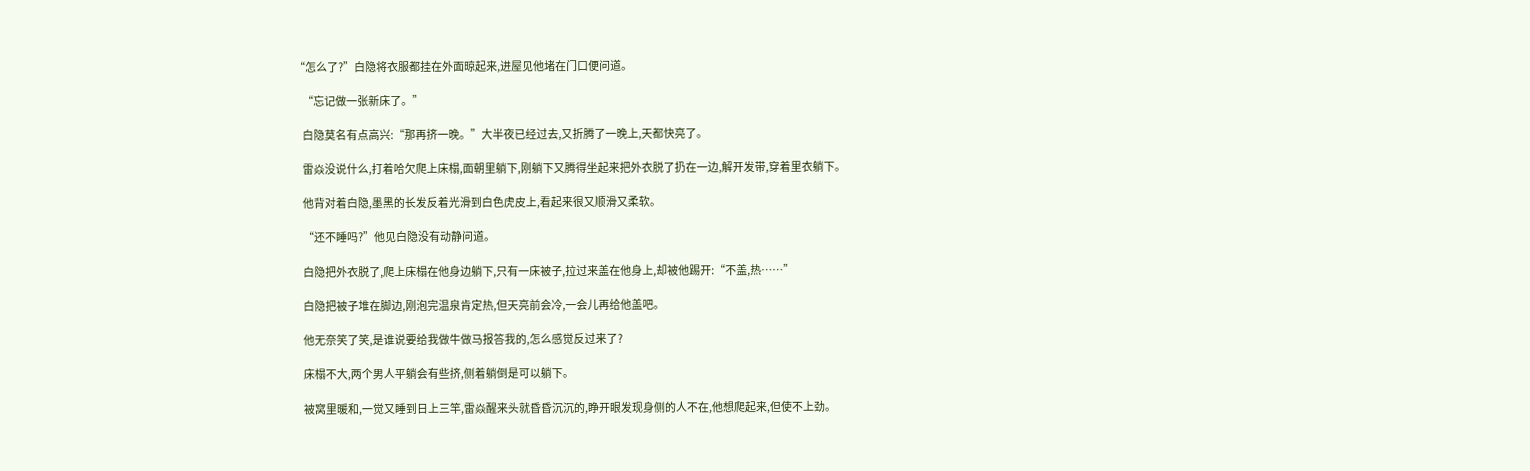“怎么了?”白隐将衣服都挂在外面晾起来,进屋见他堵在门口便问道。

    “忘记做一张新床了。”

    白隐莫名有点高兴:“那再挤一晚。”大半夜已经过去,又折腾了一晚上,天都快亮了。

    雷焱没说什么,打着哈欠爬上床榻,面朝里躺下,刚躺下又腾得坐起来把外衣脱了扔在一边,解开发带,穿着里衣躺下。

    他背对着白隐,墨黑的长发反着光滑到白色虎皮上,看起来很又顺滑又柔软。

    “还不睡吗?”他见白隐没有动静问道。

    白隐把外衣脱了,爬上床榻在他身边躺下,只有一床被子,拉过来盖在他身上,却被他踢开:“不盖,热……”

    白隐把被子堆在脚边,刚泡完温泉肯定热,但天亮前会冷,一会儿再给他盖吧。

    他无奈笑了笑,是谁说要给我做牛做马报答我的,怎么感觉反过来了?

    床榻不大,两个男人平躺会有些挤,侧着躺倒是可以躺下。

    被窝里暖和,一觉又睡到日上三竿,雷焱醒来头就昏昏沉沉的,睁开眼发现身侧的人不在,他想爬起来,但使不上劲。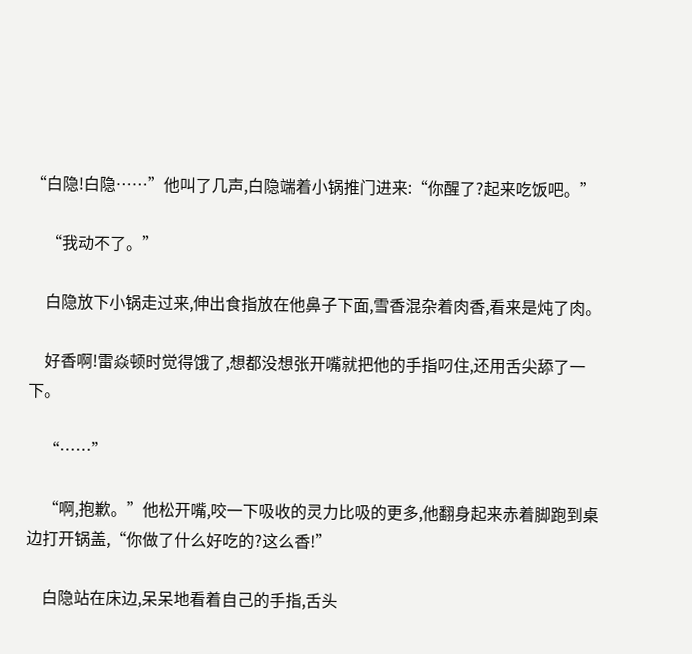“白隐!白隐……”他叫了几声,白隐端着小锅推门进来:“你醒了?起来吃饭吧。”

    “我动不了。”

    白隐放下小锅走过来,伸出食指放在他鼻子下面,雪香混杂着肉香,看来是炖了肉。

    好香啊!雷焱顿时觉得饿了,想都没想张开嘴就把他的手指叼住,还用舌尖舔了一下。

    “……”

    “啊,抱歉。”他松开嘴,咬一下吸收的灵力比吸的更多,他翻身起来赤着脚跑到桌边打开锅盖,“你做了什么好吃的?这么香!”

    白隐站在床边,呆呆地看着自己的手指,舌头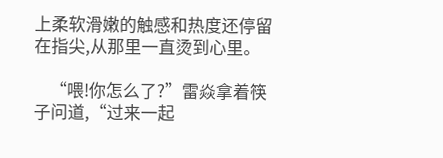上柔软滑嫩的触感和热度还停留在指尖,从那里一直烫到心里。

    “喂!你怎么了?”雷焱拿着筷子问道,“过来一起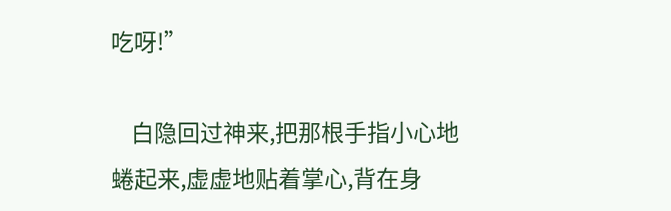吃呀!”

    白隐回过神来,把那根手指小心地蜷起来,虚虚地贴着掌心,背在身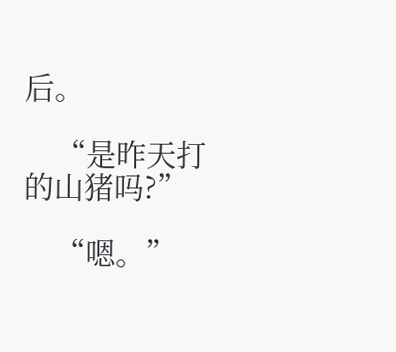后。

    “是昨天打的山猪吗?”

    “嗯。”